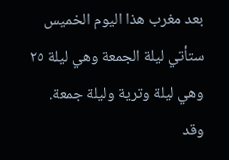بعد مغرب هذا اليوم الخميس
ستأتي ليلة الجمعة وهي ليلة ٢٥
وهي ليلة وترية وليلة جمعة.
وقد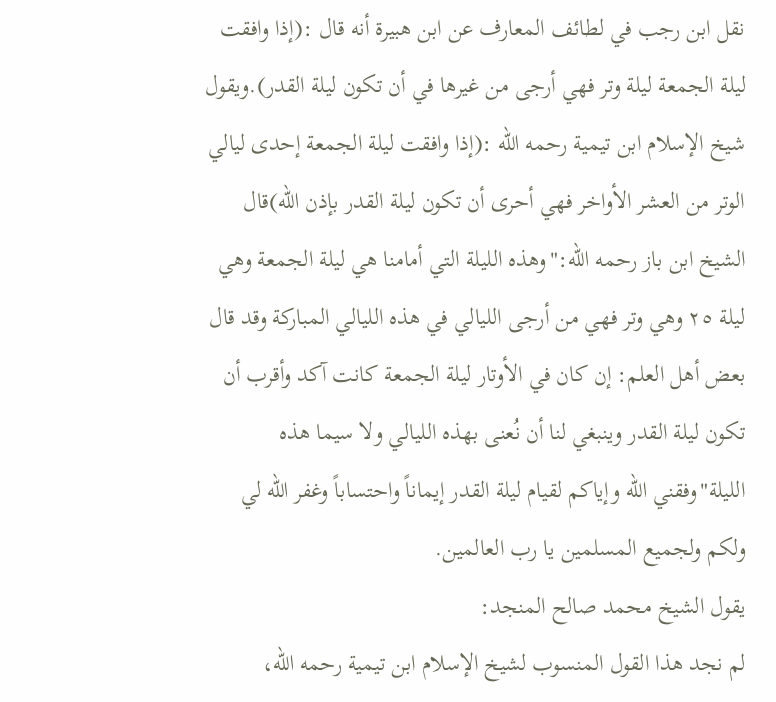نقل ابن رجب في لطائف المعارف عن ابن هبيرة أنه قال :(إذا وافقت ليلة الجمعة ليلة وتر فهي أرجى من غيرها في أن تكون ليلة القدر).ويقول شيخ الإسلام ابن تيمية رحمه الله :(إذا وافقت ليلة الجمعة إحدى ليالي الوتر من العشر الأواخر فهي أحرى أن تكون ليلة القدر بإذن الله)قال الشيخ ابن باز رحمه الله:"وهذه الليلة التي أمامنا هي ليلة الجمعة وهي ليلة ٢٥ وهي وتر فهي من أرجى الليالي في هذه الليالي المباركة وقد قال بعض أهل العلم: إن كان في الأوتار ليلة الجمعة كانت آكد وأقرب أن تكون ليلة القدر وينبغي لنا أن نُعنى بهذه الليالي ولا سيما هذه الليلة"وفقني الله وإياكم لقيام ليلة القدر إيماناً واحتساباً وغفر الله لي ولكم ولجميع المسلمين يا رب العالمين.
يقول الشيخ محمد صالح المنجد:
لم نجد هذا القول المنسوب لشيخ الإسلام ابن تيمية رحمه الله،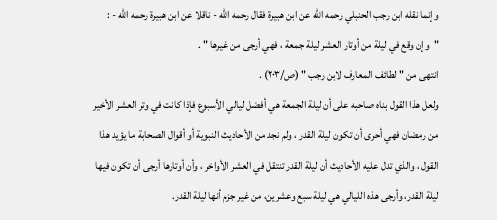وإنما نقله ابن رجب الحنبلي رحمه الله عن ابن هبيرة فقال رحمه الله - ناقلا عن ابن هبيرة رحمه الله - : "وإن وقع في ليلة من أوتار العشر ليلة جمعة ، فهي أرجى من غيرها " .
انتهى من " لطائف المعارف لابن رجب " (ص/٢٠٣) .
ولعل هذا القول بناه صاحبه على أن ليلة الجمعة هي أفضل ليالي الأسبوع فإذا كانت في وتر العشر الأخير من رمضان فهي أحرى أن تكون ليلة القدر ، ولم نجد من الأحاديث النبوية أو أقوال الصحابة ما يؤيد هذا القول ، والذي تدل عليه الأحاديث أن ليلة القدر تنتقل في العشر الأواخر ، وأن أوتارها أرجى أن تكون فيها ليلة القدر، وأرجى هذه الليالي هي ليلة سبع وعشرين، من غير جزم أنها ليلة القدر.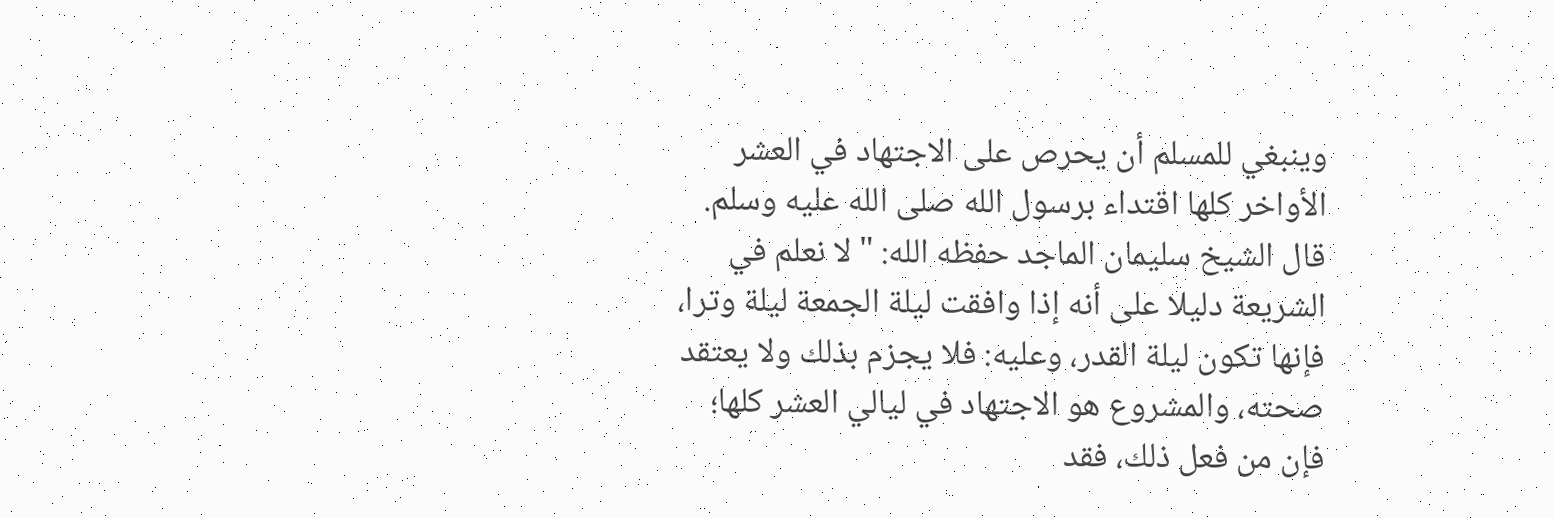وينبغي للمسلم أن يحرص على الاجتهاد في العشر الأواخر كلها اقتداء برسول الله صلى الله عليه وسلم.
قال الشيخ سليمان الماجد حفظه الله: " لا نعلم في الشريعة دليلا على أنه إذا وافقت ليلة الجمعة ليلة وترا، فإنها تكون ليلة القدر، وعليه: فلا يجزم بذلك ولا يعتقد صحته، والمشروع هو الاجتهاد في ليالي العشر كلها؛ فإن من فعل ذلك، فقد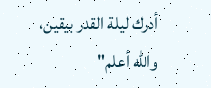أدرك ليلة القدر بيقين، والله أعلم"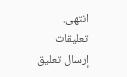انتهى.
تعليقات
إرسال تعليق